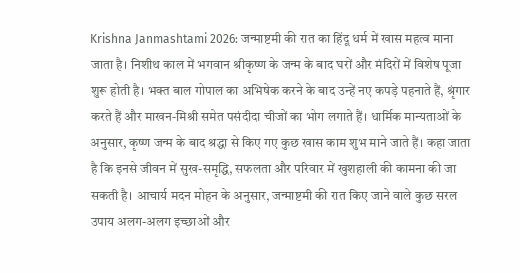Krishna Janmashtami 2026: जन्माष्टमी की रात का हिंदू धर्म में खास महत्व माना जाता है। निशीथ काल में भगवान श्रीकृष्ण के जन्म के बाद घरों और मंदिरों में विशेष पूजा शुरू होती है। भक्त बाल गोपाल का अभिषेक करने के बाद उन्हें नए कपड़े पहनाते हैं, श्रृंगार करते हैं और माखन-मिश्री समेत पसंदीदा चीजों का भोग लगाते हैं। धार्मिक मान्यताओं के अनुसार, कृष्ण जन्म के बाद श्रद्धा से किए गए कुछ खास काम शुभ माने जाते हैं। कहा जाता है कि इनसे जीवन में सुख-समृद्धि, सफलता और परिवार में खुशहाली की कामना की जा सकती है। आचार्य मदन मोहन के अनुसार, जन्माष्टमी की रात किए जाने वाले कुछ सरल उपाय अलग-अलग इच्छाओं और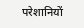परेशानियों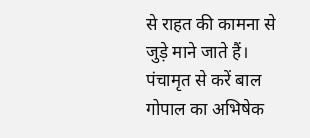से राहत की कामना से जुड़े माने जाते हैं।
पंचामृत से करें बाल गोपाल का अभिषेक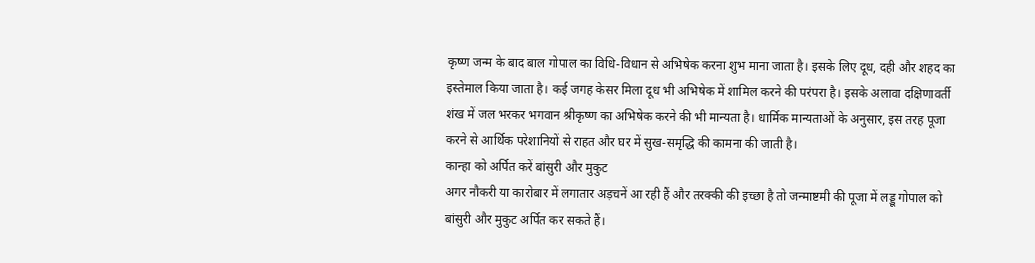कृष्ण जन्म के बाद बाल गोपाल का विधि-विधान से अभिषेक करना शुभ माना जाता है। इसके लिए दूध, दही और शहद का इस्तेमाल किया जाता है। कई जगह केसर मिला दूध भी अभिषेक में शामिल करने की परंपरा है। इसके अलावा दक्षिणावर्ती शंख में जल भरकर भगवान श्रीकृष्ण का अभिषेक करने की भी मान्यता है। धार्मिक मान्यताओं के अनुसार, इस तरह पूजा करने से आर्थिक परेशानियों से राहत और घर में सुख-समृद्धि की कामना की जाती है।
कान्हा को अर्पित करें बांसुरी और मुकुट
अगर नौकरी या कारोबार में लगातार अड़चनें आ रही हैं और तरक्की की इच्छा है तो जन्माष्टमी की पूजा में लड्डू गोपाल को बांसुरी और मुकुट अर्पित कर सकते हैं।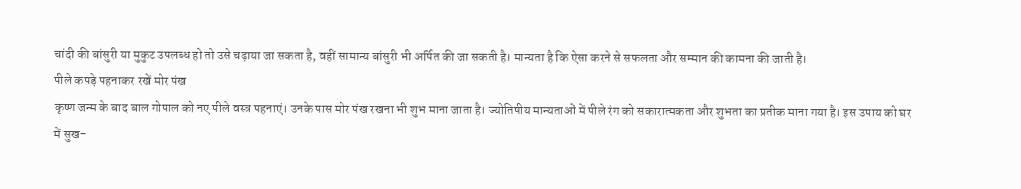चांदी की बांसुरी या मुकुट उपलब्ध हो तो उसे चढ़ाया जा सकता है, वहीं सामान्य बांसुरी भी अर्पित की जा सकती है। मान्यता है कि ऐसा करने से सफलता और सम्मान की कामना की जाती है।
पीले कपड़े पहनाकर रखें मोर पंख
कृष्ण जन्म के बाद बाल गोपाल को नए पीले वस्त्र पहनाएं। उनके पास मोर पंख रखना भी शुभ माना जाता है। ज्योतिषीय मान्यताओं में पीले रंग को सकारात्मकता और शुभता का प्रतीक माना गया है। इस उपाय को घर में सुख-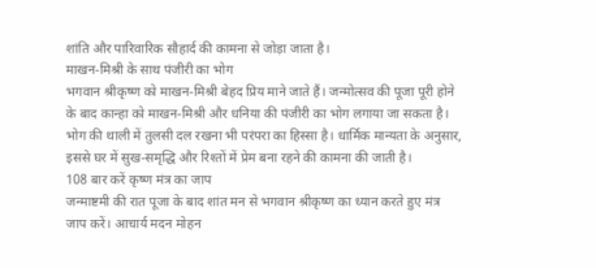शांति और पारिवारिक सौहार्द की कामना से जोड़ा जाता है।
माखन-मिश्री के साथ पंजीरी का भोग
भगवान श्रीकृष्ण को माखन-मिश्री बेहद प्रिय माने जाते हैं। जन्मोत्सव की पूजा पूरी होने के बाद कान्हा को माखन-मिश्री और धनिया की पंजीरी का भोग लगाया जा सकता है। भोग की थाली में तुलसी दल रखना भी परंपरा का हिस्सा है। धार्मिक मान्यता के अनुसार, इससे घर में सुख-समृद्धि और रिश्तों में प्रेम बना रहने की कामना की जाती है।
108 बार करें कृष्ण मंत्र का जाप
जन्माष्टमी की रात पूजा के बाद शांत मन से भगवान श्रीकृष्ण का ध्यान करते हुए मंत्र जाप करें। आचार्य मदन मोहन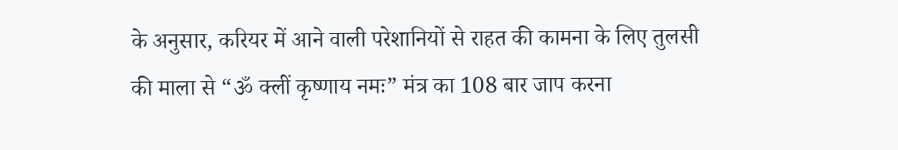के अनुसार, करियर में आने वाली परेशानियों से राहत की कामना के लिए तुलसी की माला से “ॐ क्लीं कृष्णाय नमः” मंत्र का 108 बार जाप करना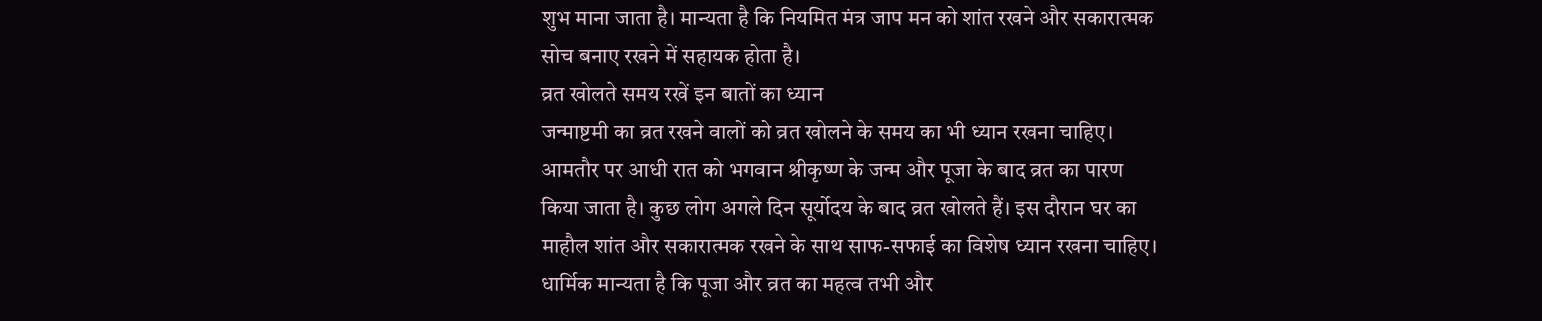शुभ माना जाता है। मान्यता है कि नियमित मंत्र जाप मन को शांत रखने और सकारात्मक सोच बनाए रखने में सहायक होता है।
व्रत खोलते समय रखें इन बातों का ध्यान
जन्माष्टमी का व्रत रखने वालों को व्रत खोलने के समय का भी ध्यान रखना चाहिए। आमतौर पर आधी रात को भगवान श्रीकृष्ण के जन्म और पूजा के बाद व्रत का पारण किया जाता है। कुछ लोग अगले दिन सूर्योदय के बाद व्रत खोलते हैं। इस दौरान घर का माहौल शांत और सकारात्मक रखने के साथ साफ-सफाई का विशेष ध्यान रखना चाहिए। धार्मिक मान्यता है कि पूजा और व्रत का महत्व तभी और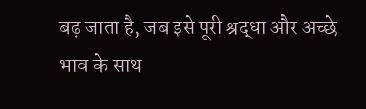बढ़ जाता है, जब इसे पूरी श्रद्धा और अच्छे भाव के साथ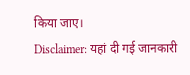किया जाए।
Disclaimer: यहां दी गई जानकारी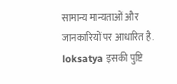सामान्य मान्यताओं और जानकारियों पर आधारित है. loksatya इसकी पुष्टि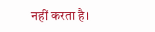नहीं करता है।